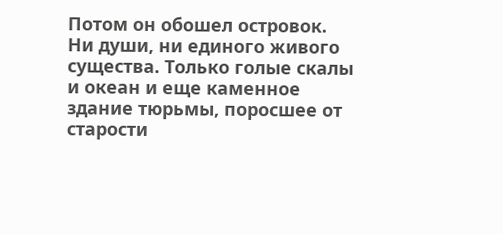Потом он обошел островок. Ни души, ни единого живого существа. Только голые скалы и океан и еще каменное здание тюрьмы, поросшее от старости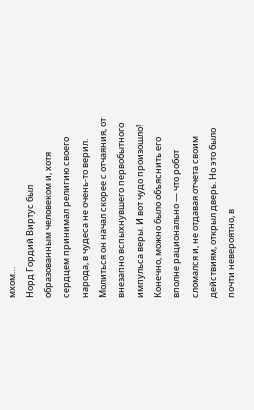мхом…
Норд Гордий Виртус был образованным человеком и, хотя сердцем принимал религию своего народа, в чудеса не очень-то верил. Молиться он начал скорее с отчаяния, от внезапно вспыхнувшего первобытного импульса веры. И вот чудо произошло! Конечно, можно было объяснить его вполне рационально — что робот сломался и, не отдавая отчета своим действиям, открыл дверь. Но это было почти невероятно, в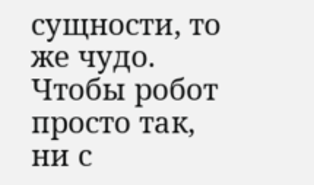сущности, то же чудо. Чтобы робот просто так, ни с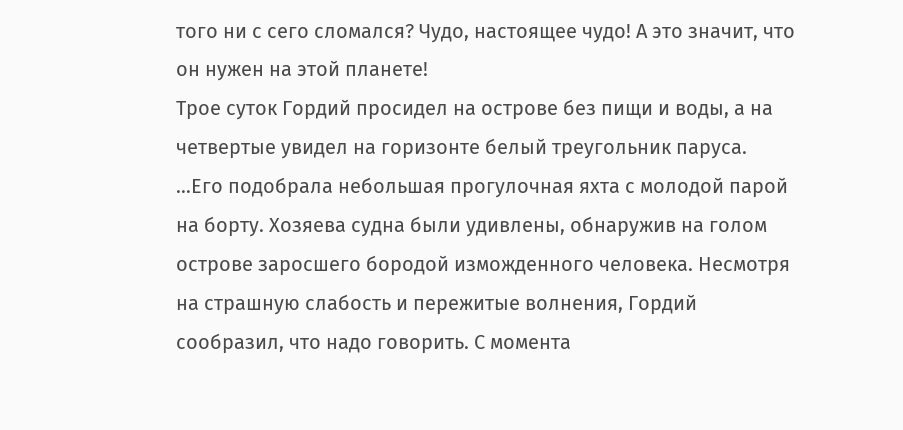того ни с сего сломался? Чудо, настоящее чудо! А это значит, что он нужен на этой планете!
Трое суток Гордий просидел на острове без пищи и воды, а на четвертые увидел на горизонте белый треугольник паруса.
…Его подобрала небольшая прогулочная яхта с молодой парой на борту. Хозяева судна были удивлены, обнаружив на голом острове заросшего бородой изможденного человека. Несмотря на страшную слабость и пережитые волнения, Гордий сообразил, что надо говорить. С момента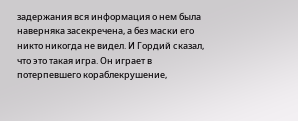задержания вся информация о нем была наверняка засекречена, а без маски его никто никогда не видел. И Гордий сказал, что это такая игра. Он играет в потерпевшего кораблекрушение,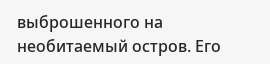выброшенного на необитаемый остров. Его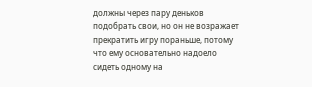должны через пару деньков подобрать свои, но он не возражает прекратить игру пораньше, потому что ему основательно надоело сидеть одному на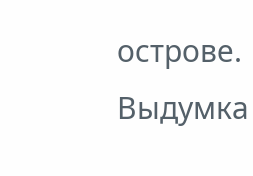острове. Выдумка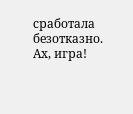сработала безотказно. Ах, игра!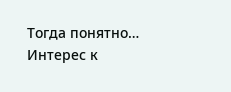Тогда понятно… Интерес к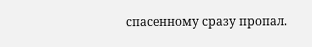спасенному сразу пропал.